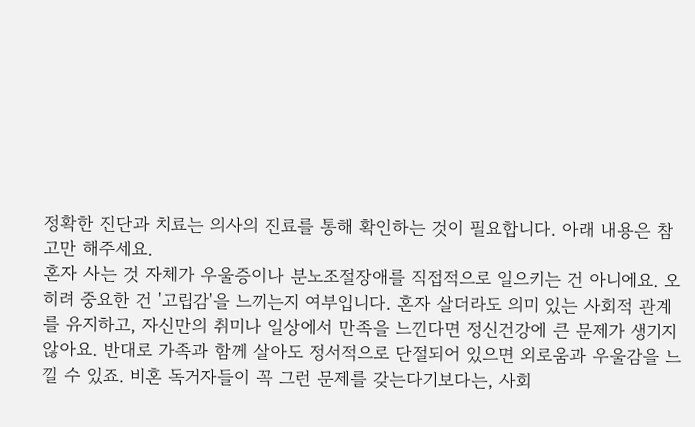정확한 진단과 치료는 의사의 진료를 통해 확인하는 것이 필요합니다. 아래 내용은 참고만 해주세요.
혼자 사는 것 자체가 우울증이나 분노조절장애를 직접적으로 일으키는 건 아니에요. 오히려 중요한 건 '고립감'을 느끼는지 여부입니다. 혼자 살더라도 의미 있는 사회적 관계를 유지하고, 자신만의 취미나 일상에서 만족을 느낀다면 정신건강에 큰 문제가 생기지 않아요. 반대로 가족과 함께 살아도 정서적으로 단절되어 있으면 외로움과 우울감을 느낄 수 있죠. 비혼 독거자들이 꼭 그런 문제를 갖는다기보다는, 사회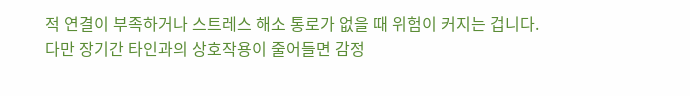적 연결이 부족하거나 스트레스 해소 통로가 없을 때 위험이 커지는 겁니다.
다만 장기간 타인과의 상호작용이 줄어들면 감정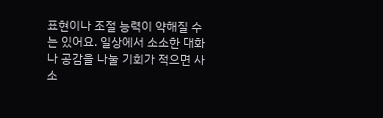표현이나 조절 능력이 약해질 수는 있어요. 일상에서 소소한 대화나 공감을 나눌 기회가 적으면 사소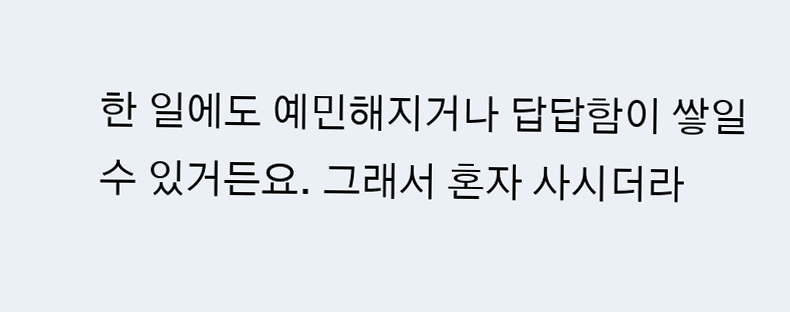한 일에도 예민해지거나 답답함이 쌓일 수 있거든요. 그래서 혼자 사시더라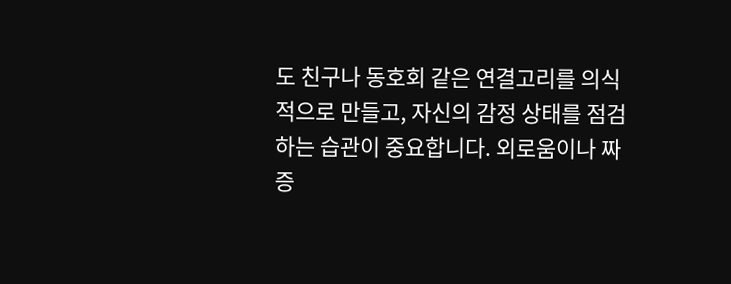도 친구나 동호회 같은 연결고리를 의식적으로 만들고, 자신의 감정 상태를 점검하는 습관이 중요합니다. 외로움이나 짜증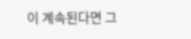이 계속된다면 그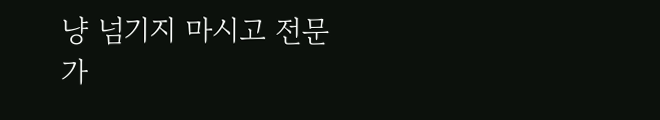냥 넘기지 마시고 전문가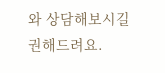와 상담해보시길 권해드려요.